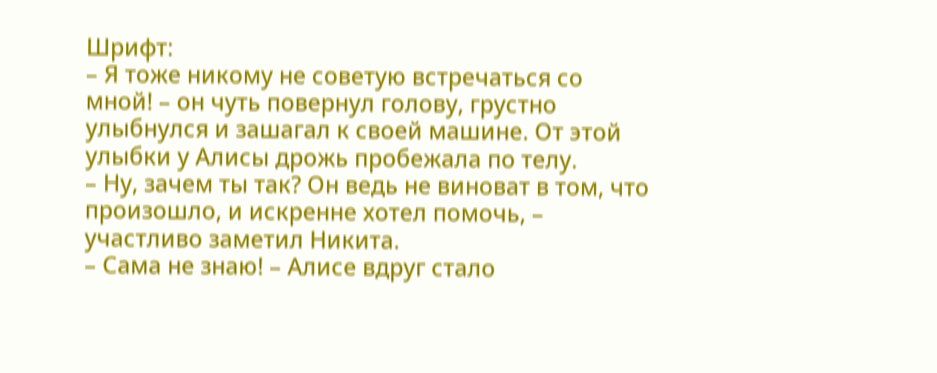Шрифт:
– Я тоже никому не советую встречаться со мной! – он чуть повернул голову, грустно улыбнулся и зашагал к своей машине. От этой улыбки у Алисы дрожь пробежала по телу.
– Ну, зачем ты так? Он ведь не виноват в том, что произошло, и искренне хотел помочь, – участливо заметил Никита.
– Сама не знаю! – Алисе вдруг стало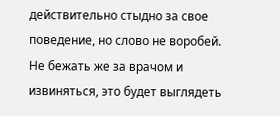действительно стыдно за свое поведение, но слово не воробей. Не бежать же за врачом и извиняться, это будет выглядеть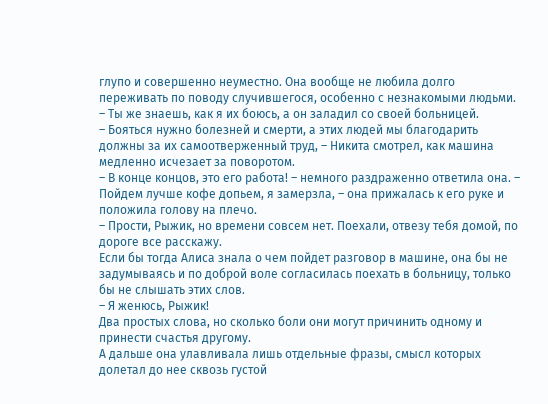глупо и совершенно неуместно. Она вообще не любила долго переживать по поводу случившегося, особенно с незнакомыми людьми. – Ты же знаешь, как я их боюсь, а он заладил со своей больницей.
– Бояться нужно болезней и смерти, а этих людей мы благодарить должны за их самоотверженный труд, – Никита смотрел, как машина медленно исчезает за поворотом.
– В конце концов, это его работа! – немного раздраженно ответила она. – Пойдем лучше кофе допьем, я замерзла, – она прижалась к его руке и положила голову на плечо.
– Прости, Рыжик, но времени совсем нет. Поехали, отвезу тебя домой, по дороге все расскажу.
Если бы тогда Алиса знала о чем пойдет разговор в машине, она бы не задумываясь и по доброй воле согласилась поехать в больницу, только бы не слышать этих слов.
– Я женюсь, Рыжик!
Два простых слова, но сколько боли они могут причинить одному и принести счастья другому.
А дальше она улавливала лишь отдельные фразы, смысл которых долетал до нее сквозь густой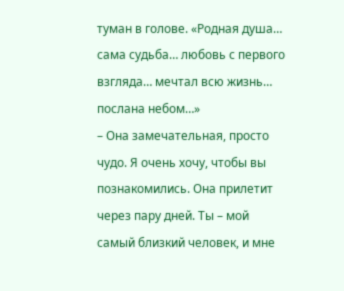туман в голове. «Родная душа… сама судьба… любовь с первого взгляда… мечтал всю жизнь… послана небом…»
– Она замечательная, просто чудо. Я очень хочу, чтобы вы познакомились. Она прилетит через пару дней. Ты – мой самый близкий человек, и мне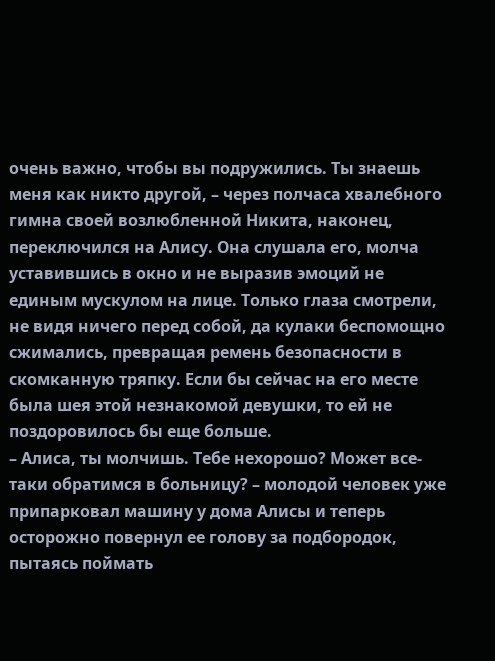очень важно, чтобы вы подружились. Ты знаешь меня как никто другой, – через полчаса хвалебного гимна своей возлюбленной Никита, наконец, переключился на Алису. Она слушала его, молча уставившись в окно и не выразив эмоций не единым мускулом на лице. Только глаза смотрели, не видя ничего перед собой, да кулаки беспомощно сжимались, превращая ремень безопасности в скомканную тряпку. Если бы сейчас на его месте была шея этой незнакомой девушки, то ей не поздоровилось бы еще больше.
– Алиса, ты молчишь. Тебе нехорошо? Может все-таки обратимся в больницу? – молодой человек уже припарковал машину у дома Алисы и теперь осторожно повернул ее голову за подбородок, пытаясь поймать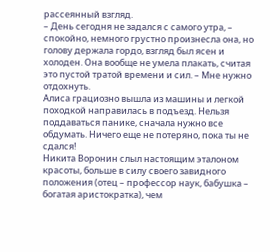рассеянный взгляд.
– День сегодня не задался с самого утра, – спокойно, немного грустно произнесла она, но голову держала гордо, взгляд был ясен и холоден. Она вообще не умела плакать, считая это пустой тратой времени и сил. – Мне нужно отдохнуть.
Алиса грациозно вышла из машины и легкой походкой направилась в подъезд. Нельзя поддаваться панике, сначала нужно все обдумать. Ничего еще не потеряно, пока ты не сдался!
Никита Воронин слыл настоящим эталоном красоты, больше в силу своего завидного положения (отец – профессор наук, бабушка – богатая аристократка), чем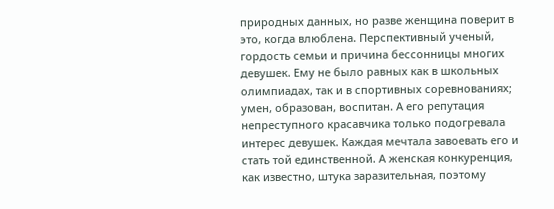природных данных, но разве женщина поверит в это, когда влюблена. Перспективный ученый, гордость семьи и причина бессонницы многих девушек. Ему не было равных как в школьных олимпиадах, так и в спортивных соревнованиях; умен, образован, воспитан. А его репутация непреступного красавчика только подогревала интерес девушек. Каждая мечтала завоевать его и стать той единственной. А женская конкуренция, как известно, штука заразительная, поэтому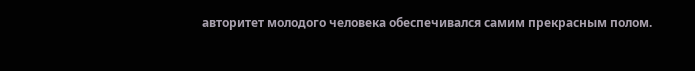авторитет молодого человека обеспечивался самим прекрасным полом.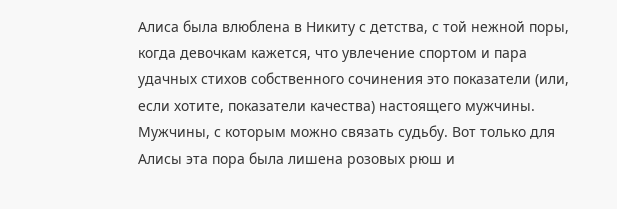Алиса была влюблена в Никиту с детства, с той нежной поры, когда девочкам кажется, что увлечение спортом и пара удачных стихов собственного сочинения это показатели (или, если хотите, показатели качества) настоящего мужчины. Мужчины, с которым можно связать судьбу. Вот только для Алисы эта пора была лишена розовых рюш и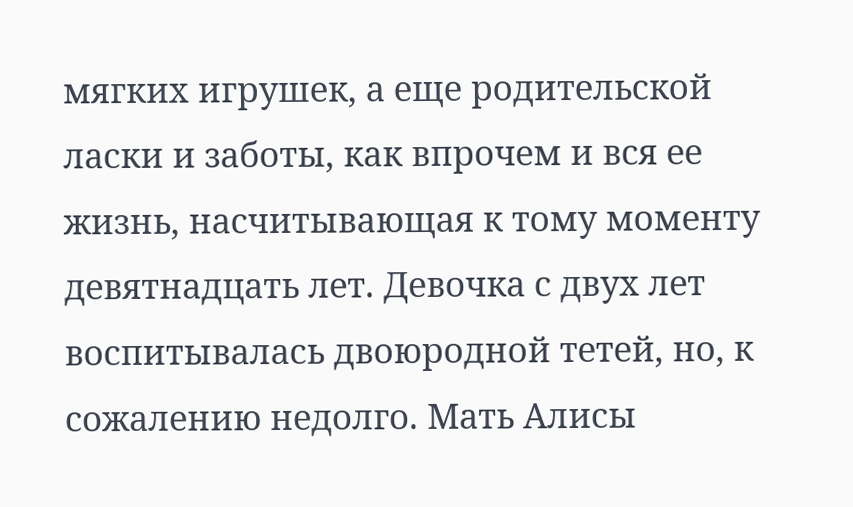мягких игрушек, а еще родительской ласки и заботы, как впрочем и вся ее жизнь, насчитывающая к тому моменту девятнадцать лет. Девочка с двух лет воспитывалась двоюродной тетей, но, к сожалению недолго. Мать Алисы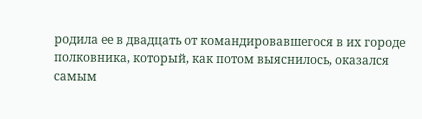родила ее в двадцать от командировавшегося в их городе полковника, который, как потом выяснилось, оказался самым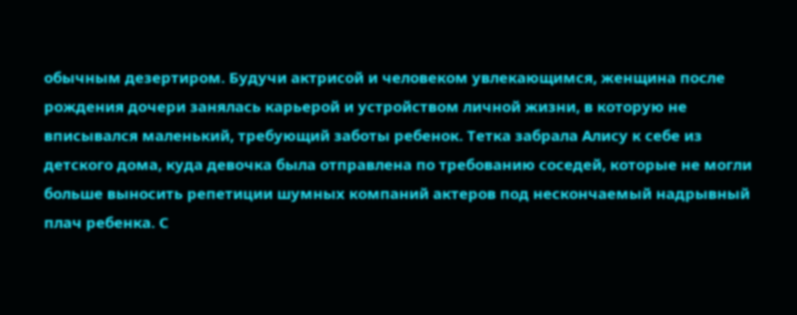обычным дезертиром. Будучи актрисой и человеком увлекающимся, женщина после рождения дочери занялась карьерой и устройством личной жизни, в которую не вписывался маленький, требующий заботы ребенок. Тетка забрала Алису к себе из детского дома, куда девочка была отправлена по требованию соседей, которые не могли больше выносить репетиции шумных компаний актеров под нескончаемый надрывный плач ребенка. С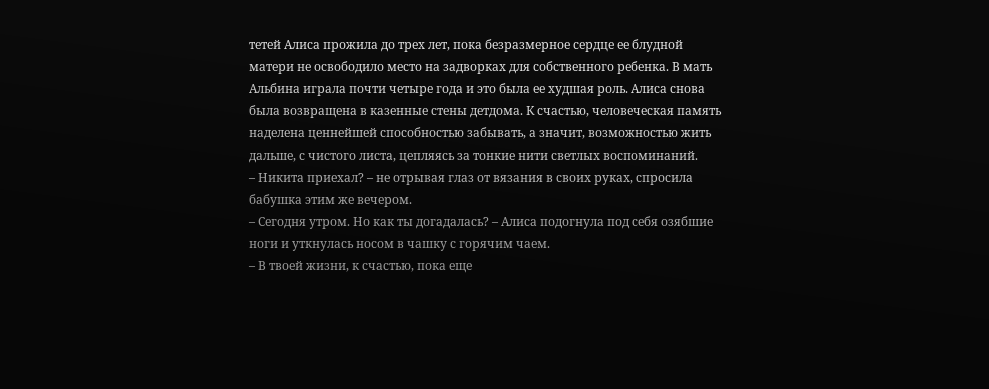тетей Алиса прожила до трех лет, пока безразмерное сердце ее блудной матери не освободило место на задворках для собственного ребенка. В мать Альбина играла почти четыре года и это была ее худшая роль. Алиса снова была возвращена в казенные стены детдома. К счастью, человеческая память наделена ценнейшей способностью забывать, а значит, возможностью жить дальше, с чистого листа, цепляясь за тонкие нити светлых воспоминаний.
– Никита приехал? – не отрывая глаз от вязания в своих руках, спросила бабушка этим же вечером.
– Сегодня утром. Но как ты догадалась? – Алиса подогнула под себя озябшие ноги и уткнулась носом в чашку с горячим чаем.
– В твоей жизни, к счастью, пока еще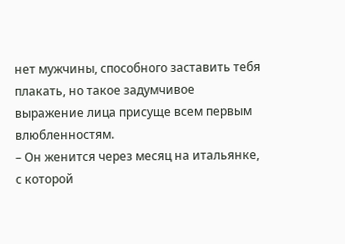нет мужчины, способного заставить тебя плакать, но такое задумчивое выражение лица присуще всем первым влюбленностям.
– Он женится через месяц на итальянке, с которой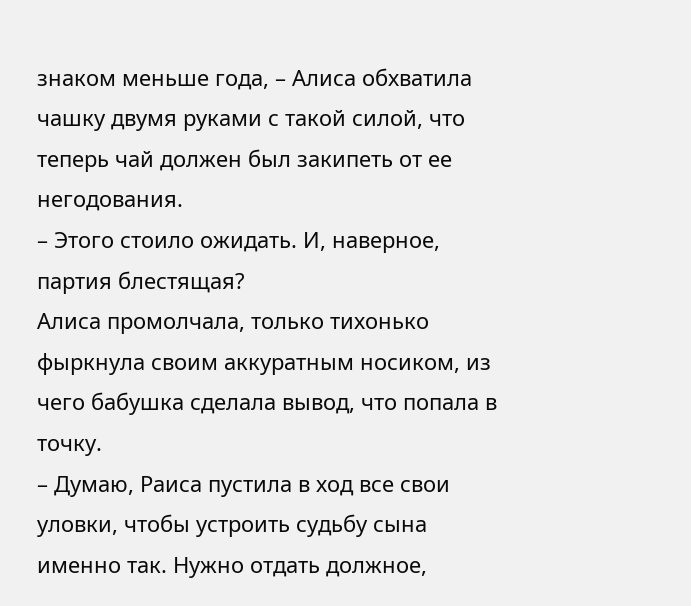знаком меньше года, – Алиса обхватила чашку двумя руками с такой силой, что теперь чай должен был закипеть от ее негодования.
– Этого стоило ожидать. И, наверное, партия блестящая?
Алиса промолчала, только тихонько фыркнула своим аккуратным носиком, из чего бабушка сделала вывод, что попала в точку.
– Думаю, Раиса пустила в ход все свои уловки, чтобы устроить судьбу сына именно так. Нужно отдать должное,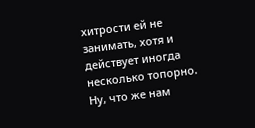хитрости ей не занимать, хотя и действует иногда несколько топорно. Ну, что же нам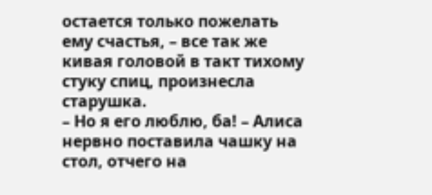остается только пожелать ему счастья, – все так же кивая головой в такт тихому стуку спиц, произнесла старушка.
– Но я его люблю, ба! – Алиса нервно поставила чашку на стол, отчего на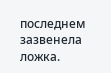последнем зазвенела ложка.